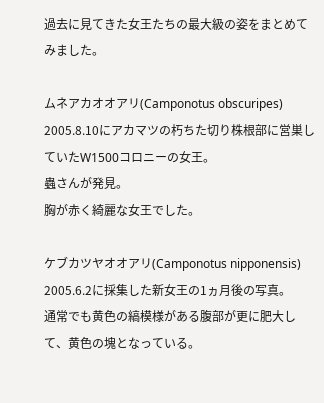過去に見てきた女王たちの最大級の姿をまとめてみました。

ムネアカオオアリ(Camponotus obscuripes)
2005.8.10にアカマツの朽ちた切り株根部に営巣していたW1500コロニーの女王。
蟲さんが発見。
胸が赤く綺麗な女王でした。

ケブカツヤオオアリ(Camponotus nipponensis)
2005.6.2に採集した新女王の1ヵ月後の写真。
通常でも黄色の縞模様がある腹部が更に肥大して、黄色の塊となっている。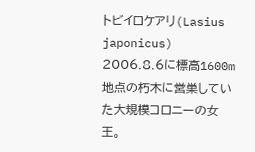トビイロケアリ(Lasius japonicus)
2006.8.6に標高1600m地点の朽木に営巣していた大規模コロニーの女王。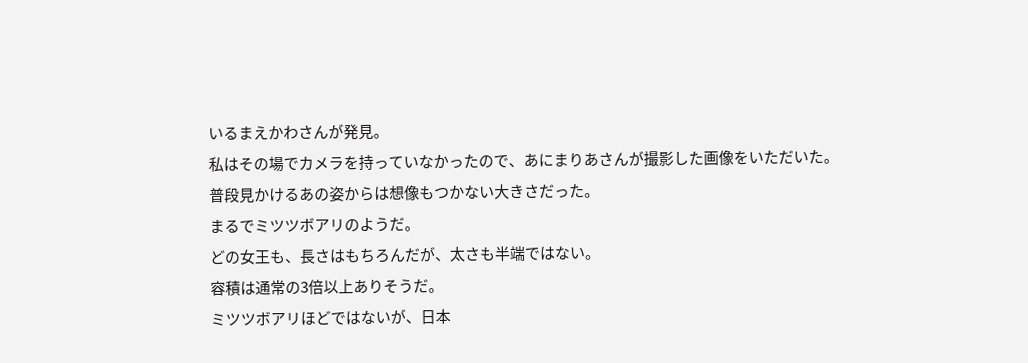いるまえかわさんが発見。
私はその場でカメラを持っていなかったので、あにまりあさんが撮影した画像をいただいた。
普段見かけるあの姿からは想像もつかない大きさだった。
まるでミツツボアリのようだ。
どの女王も、長さはもちろんだが、太さも半端ではない。
容積は通常の3倍以上ありそうだ。
ミツツボアリほどではないが、日本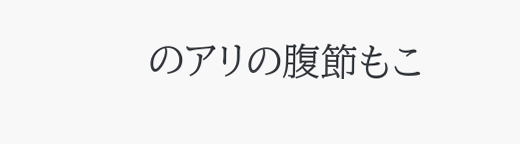のアリの腹節もこ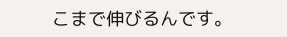こまで伸びるんです。